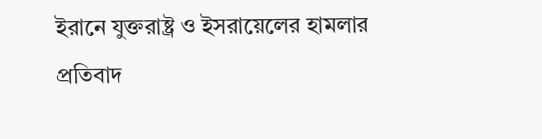ইরানে যুক্তরাষ্ট্র ও ইসরায়েলের হামলার প্রতিবাদ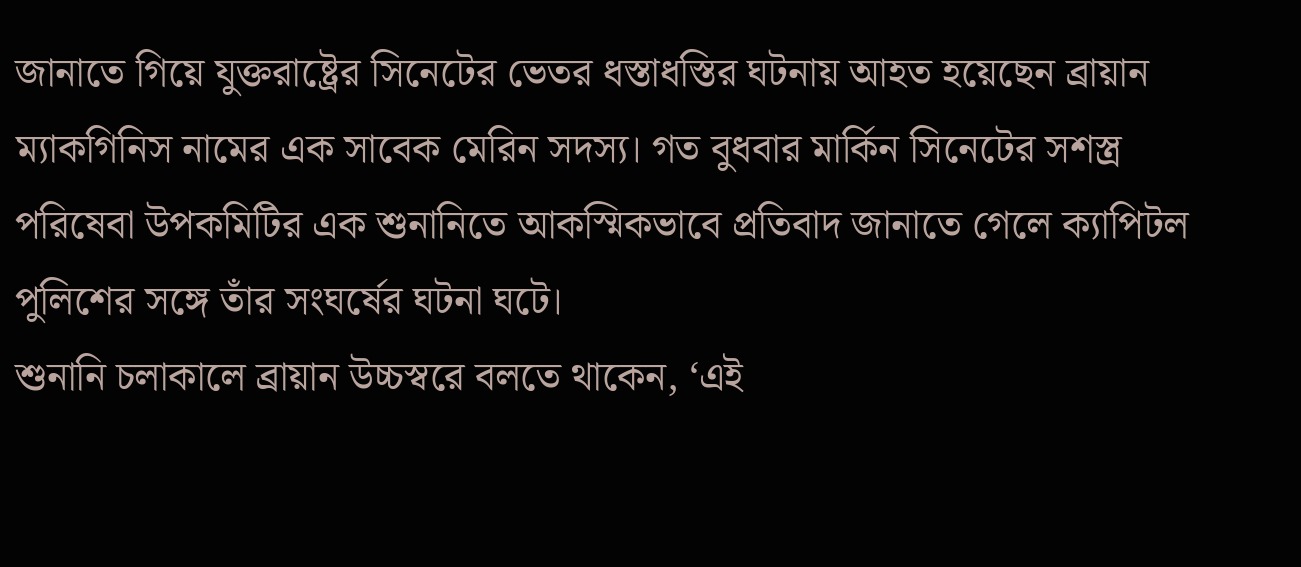জানাতে গিয়ে যুক্তরাষ্ট্রের সিনেটের ভেতর ধস্তাধস্তির ঘটনায় আহত হয়েছেন ব্রায়ান ম্যাকগিনিস নামের এক সাবেক মেরিন সদস্য। গত বুধবার মার্কিন সিনেটের সশস্ত্র পরিষেবা উপকমিটির এক শুনানিতে আকস্মিকভাবে প্রতিবাদ জানাতে গেলে ক্যাপিটল পুলিশের সঙ্গে তাঁর সংঘর্ষের ঘটনা ঘটে।
শুনানি চলাকালে ব্রায়ান উচ্চস্বরে বলতে থাকেন, ‘এই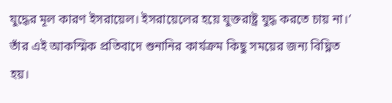যুদ্ধের মূল কারণ ইসরায়েল। ইসরায়েলের হয়ে যুক্তরাষ্ট্র যুদ্ধ করতে চায় না।’ তাঁর এই আকস্মিক প্রতিবাদে শুনানির কার্যক্রম কিছু সময়ের জন্য বিঘ্নিত হয়।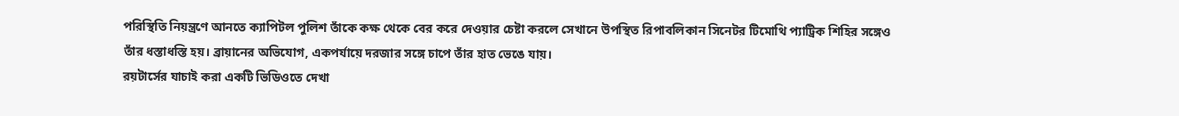পরিস্থিতি নিয়ন্ত্রণে আনতে ক্যাপিটল পুলিশ তাঁকে কক্ষ থেকে বের করে দেওয়ার চেষ্টা করলে সেখানে উপস্থিত রিপাবলিকান সিনেটর টিমোথি প্যাট্রিক শিহির সঙ্গেও তাঁর ধস্তাধস্তি হয়। ব্রায়ানের অভিযোগ, একপর্যায়ে দরজার সঙ্গে চাপে তাঁর হাত ভেঙে যায়।
রয়টার্সের যাচাই করা একটি ভিডিওতে দেখা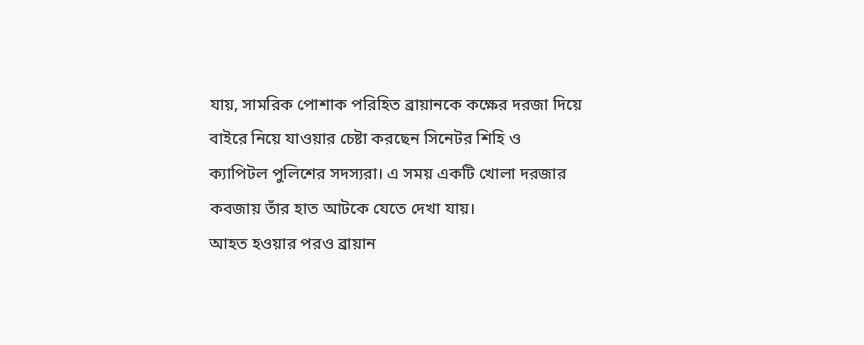যায়, সামরিক পোশাক পরিহিত ব্রায়ানকে কক্ষের দরজা দিয়ে বাইরে নিয়ে যাওয়ার চেষ্টা করছেন সিনেটর শিহি ও ক্যাপিটল পুলিশের সদস্যরা। এ সময় একটি খোলা দরজার কবজায় তাঁর হাত আটকে যেতে দেখা যায়।
আহত হওয়ার পরও ব্রায়ান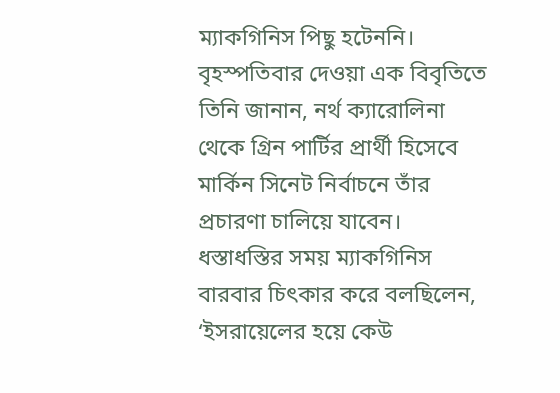ম্যাকগিনিস পিছু হটেননি। বৃহস্পতিবার দেওয়া এক বিবৃতিতে তিনি জানান, নর্থ ক্যারোলিনা থেকে গ্রিন পার্টির প্রার্থী হিসেবে মার্কিন সিনেট নির্বাচনে তাঁর প্রচারণা চালিয়ে যাবেন।
ধস্তাধস্তির সময় ম্যাকগিনিস বারবার চিৎকার করে বলছিলেন, ‘ইসরায়েলের হয়ে কেউ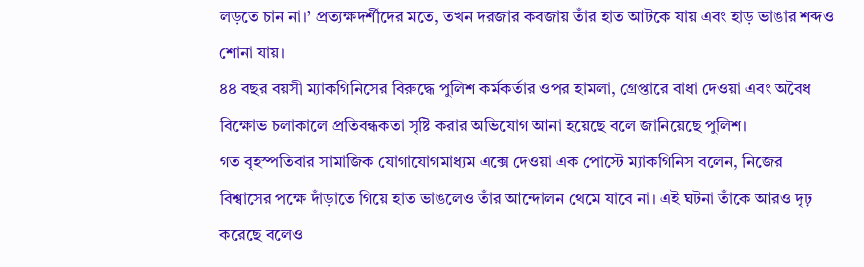লড়তে চান না।’ প্রত্যক্ষদর্শীদের মতে, তখন দরজার কবজায় তাঁর হাত আটকে যায় এবং হাড় ভাঙার শব্দও শোনা যায়।
৪৪ বছর বয়সী ম্যাকগিনিসের বিরুদ্ধে পুলিশ কর্মকর্তার ওপর হামলা, গ্রেপ্তারে বাধা দেওয়া এবং অবৈধ বিক্ষোভ চলাকালে প্রতিবন্ধকতা সৃষ্টি করার অভিযোগ আনা হয়েছে বলে জানিয়েছে পুলিশ।
গত বৃহস্পতিবার সামাজিক যোগাযোগমাধ্যম এক্সে দেওয়া এক পোস্টে ম্যাকগিনিস বলেন, নিজের বিশ্বাসের পক্ষে দাঁড়াতে গিয়ে হাত ভাঙলেও তাঁর আন্দোলন থেমে যাবে না। এই ঘটনা তাঁকে আরও দৃঢ় করেছে বলেও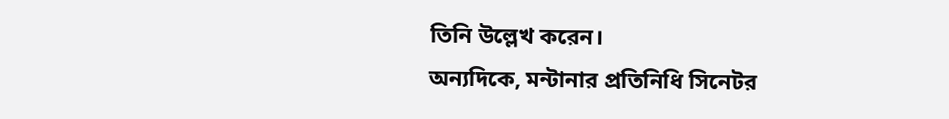তিনি উল্লেখ করেন।
অন্যদিকে, মন্টানার প্রতিনিধি সিনেটর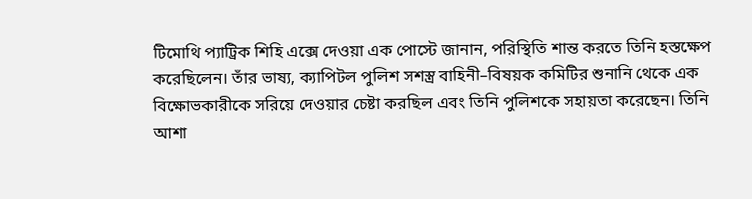টিমোথি প্যাট্রিক শিহি এক্সে দেওয়া এক পোস্টে জানান, পরিস্থিতি শান্ত করতে তিনি হস্তক্ষেপ করেছিলেন। তাঁর ভাষ্য, ক্যাপিটল পুলিশ সশস্ত্র বাহিনী–বিষয়ক কমিটির শুনানি থেকে এক বিক্ষোভকারীকে সরিয়ে দেওয়ার চেষ্টা করছিল এবং তিনি পুলিশকে সহায়তা করেছেন। তিনি আশা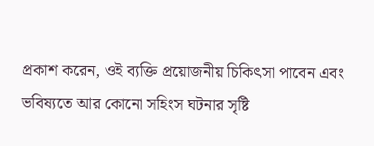প্রকাশ করেন, ওই ব্যক্তি প্রয়োজনীয় চিকিৎসা পাবেন এবং ভবিষ্যতে আর কোনো সহিংস ঘটনার সৃষ্টি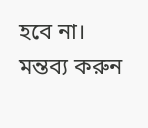হবে না।
মন্তব্য করুন